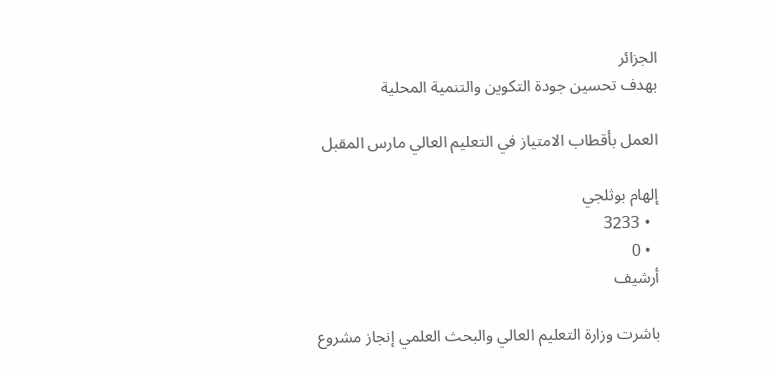الجزائر
بهدف تحسين جودة التكوين والتنمية المحلية

العمل بأقطاب الامتياز في التعليم العالي مارس المقبل

إلهام بوثلجي
  • 3233
  • 0
أرشيف

باشرت وزارة التعليم العالي والبحث العلمي إنجاز مشروع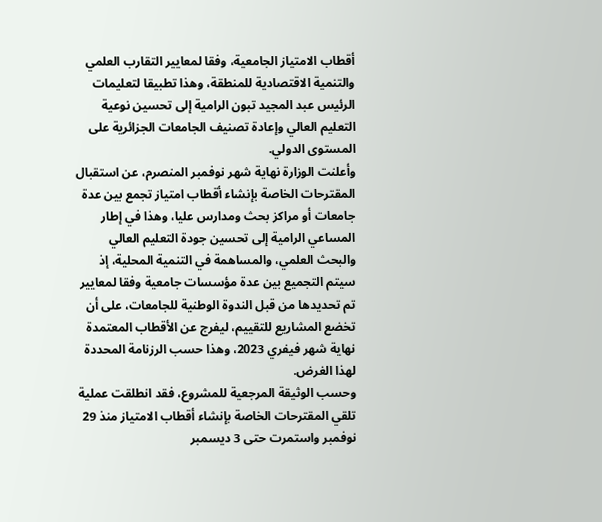أقطاب الامتياز الجامعية، وفقا لمعايير التقارب العلمي والتنمية الاقتصادية للمنطقة، وهذا تطبيقا لتعليمات الرئيس عبد المجيد تبون الرامية إلى تحسين نوعية التعليم العالي وإعادة تصنيف الجامعات الجزائرية على المستوى الدولي.
وأعلنت الوزارة نهاية شهر نوفمبر المنصرم، عن استقبال المقترحات الخاصة بإنشاء أقطاب امتياز تجمع بين عدة جامعات أو مراكز بحث ومدارس عليا، وهذا في إطار المساعي الرامية إلى تحسين جودة التعليم العالي والبحث العلمي، والمساهمة في التنمية المحلية، إذ سيتم التجميع بين عدة مؤسسات جامعية وفقا لمعايير تم تحديدها من قبل الندوة الوطنية للجامعات، على أن تخضع المشاريع للتقييم، ليفرج عن الأقطاب المعتمدة نهاية شهر فيفري 2023، وهذا حسب الرزنامة المحددة لهذا الغرض.
وحسب الوثيقة المرجعية للمشروع، فقد انطلقت عملية تلقي المقترحات الخاصة بإنشاء أقطاب الامتياز منذ 29 نوفمبر واستمرت حتى 3 ديسمبر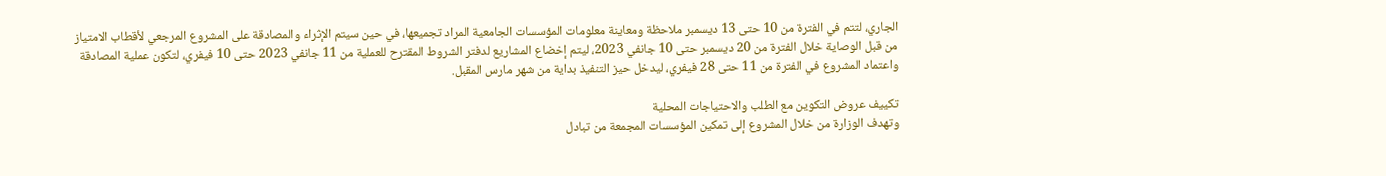الجاري، لتتم في الفترة من 10 حتى 13 ديسمبر ملاحظة ومعاينة معلومات المؤسسات الجامعية المراد تجميعها، في حين سيتم الإثراء والمصادقة على المشروع المرجعي لأقطاب الامتياز من قبل الوصاية خلال الفترة من 20 ديسمبر حتى 10 جانفي 2023، ليتم إخضاع المشاريع لدفتر الشروط المقترح للعملية من 11 جانفي 2023 حتى 10 فيفري، لتكون عملية المصادقة واعتماد المشروع في الفترة من 11 حتى 28 فيفري، ليدخل حيز التنفيذ بداية من شهر مارس المقبل.

تكييف عروض التكوين مع الطلب والاحتياجات المحلية
وتهدف الوزارة من خلال المشروع إلى تمكين المؤسسات المجمعة من تبادل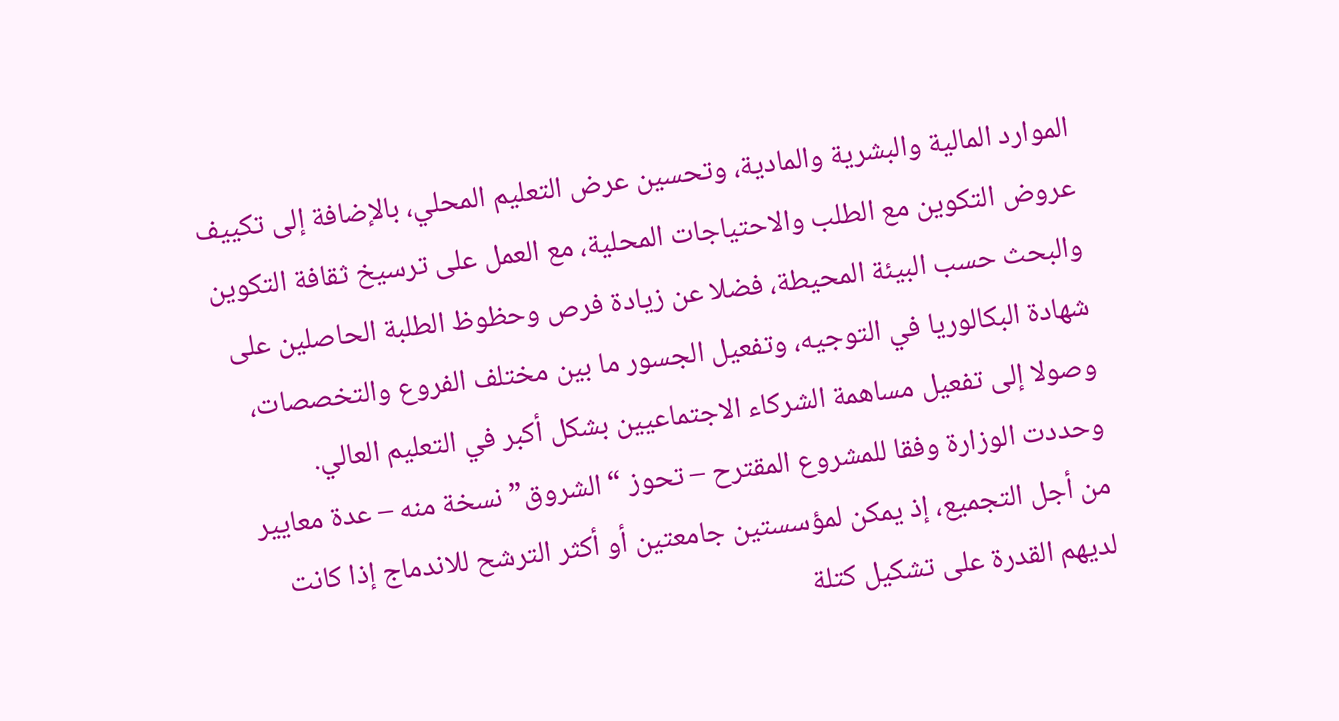الموارد المالية والبشرية والمادية، وتحسين عرض التعليم المحلي، بالإضافة إلى تكييف عروض التكوين مع الطلب والاحتياجات المحلية، مع العمل على ترسيخ ثقافة التكوين والبحث حسب البيئة المحيطة، فضلا عن زيادة فرص وحظوظ الطلبة الحاصلين على شهادة البكالوريا في التوجيه، وتفعيل الجسور ما بين مختلف الفروع والتخصصات، وصولا إلى تفعيل مساهمة الشركاء الاجتماعيين بشكل أكبر في التعليم العالي.
وحددت الوزارة وفقا للمشروع المقترح – تحوز “الشروق” نسخة منه – عدة معايير من أجل التجميع، إذ يمكن لمؤسستين جامعتين أو أكثر الترشح للاندماج إذا كانت لديهم القدرة على تشكيل كتلة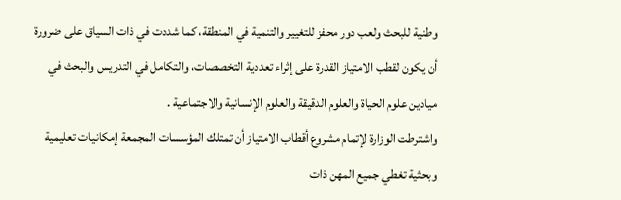وطنية للبحث ولعب دور محفز للتغيير والتنمية في المنطقة، كما شددت في ذات السياق على ضرورة أن يكون لقطب الامتياز القدرة على إثراء تعددية التخصصات، والتكامل في التدريس والبحث في ميادين علوم الحياة والعلوم الدقيقة والعلوم الإنسانية والاجتماعية .
واشترطت الوزارة لإتمام مشروع أقطاب الامتياز أن تمتلك المؤسسات المجمعة إمكانيات تعليمية وبحثية تغطي جميع المهن ذات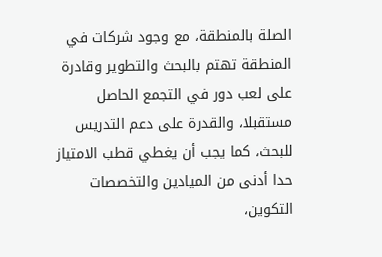الصلة بالمنطقة، مع وجود شركات في المنطقة تهتم بالبحث والتطوير وقادرة على لعب دور في التجمع الحاصل مستقبلا، والقدرة على دعم التدريس للبحث، كما يجب أن يغطي قطب الامتياز حدا أدنى من الميادين والتخصصات التكوين،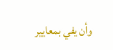وأن يفي بمعايير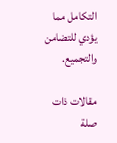التكامل مما يؤدي للتضامن والتجميع.

مقالات ذات صلة